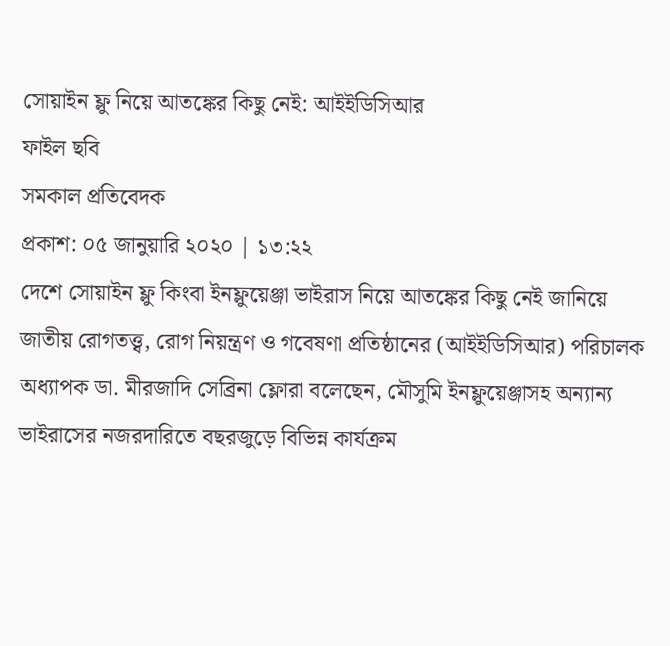সোয়াইন ফ্লু নিয়ে আতঙ্কের কিছু নেই: আইইডিসিআর
ফাইল ছবি
সমকাল প্রতিবেদক
প্রকাশ: ০৫ জানুয়ারি ২০২০ | ১৩:২২
দেশে সোয়াইন ফ্লু কিংবা ইনফ্লুয়েঞ্জা ভাইরাস নিয়ে আতঙ্কের কিছু নেই জানিয়ে জাতীয় রোগতত্ত্ব, রোগ নিয়ন্ত্রণ ও গবেষণা প্রতিষ্ঠানের (আইইডিসিআর) পরিচালক অধ্যাপক ডা. মীরজাদি সেব্রিনা ফ্লোরা বলেছেন, মৌসুমি ইনফ্লুয়েঞ্জাসহ অন্যান্য ভাইরাসের নজরদারিতে বছরজুড়ে বিভিন্ন কার্যক্রম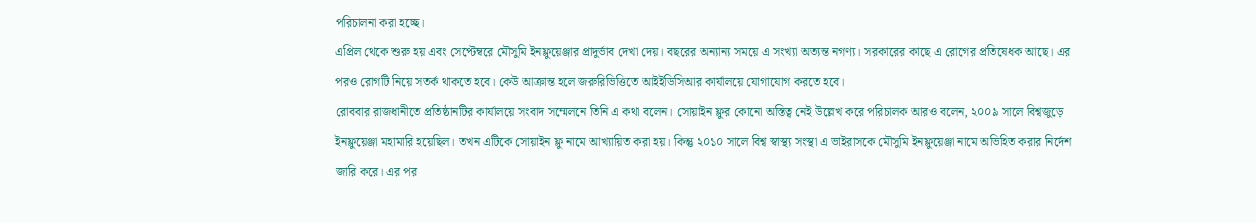পরিচালনা করা হচ্ছে।
এপ্রিল থেকে শুরু হয় এবং সেপ্টেম্বরে মৌসুমি ইনফ্লুয়েঞ্জার প্রাদুর্ভাব দেখা দেয়। বছরের অন্যান্য সময়ে এ সংখ্যা অত্যন্ত নগণ্য। সরকারের কাছে এ রোগের প্রতিষেধক আছে। এর পরও রোগটি নিয়ে সতর্ক থাকতে হবে। কেউ আক্রান্ত হলে জরুরিভিত্তিতে আইইডিসিআর কার্যালয়ে যোগাযোগ করতে হবে।
রোববার রাজধানীতে প্রতিষ্ঠানটির কার্যালয়ে সংবাদ সম্মেলনে তিনি এ কথা বলেন। সোয়াইন ফ্লুর কোনো অস্তিত্ব নেই উল্লেখ করে পরিচালক আরও বলেন, ২০০৯ সালে বিশ্বজুড়ে ইনফ্লুয়েঞ্জা মহামারি হয়েছিল। তখন এটিকে সোয়াইন ফ্লু নামে আখ্যায়িত করা হয়। কিন্তু ২০১০ সালে বিশ্ব স্বাস্থ্য সংস্থা এ ভাইরাসকে মৌসুমি ইনফ্লুয়েঞ্জা নামে অভিহিত করার নির্দেশ জারি করে। এর পর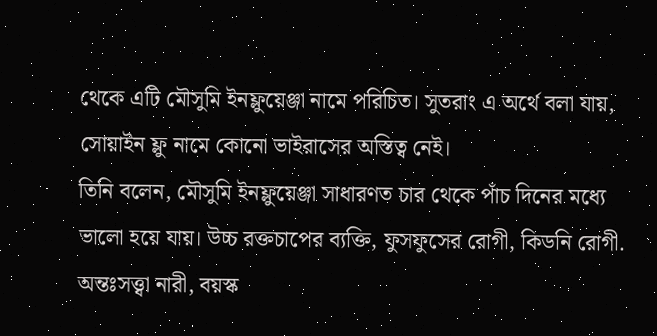থেকে এটি মৌসুমি ইনফ্লুয়েঞ্জা নামে পরিচিত। সুতরাং এ অর্থে বলা যায়, সোয়াইন ফ্লু নামে কোনো ভাইরাসের অস্তিত্ব নেই।
তিনি বলেন, মৌসুমি ইনফ্লুয়েঞ্জা সাধারণত চার থেকে পাঁচ দিনের মধ্যে ভালো হয়ে যায়। উচ্চ রক্তচাপের ব্যক্তি, ফুসফুসের রোগী, কিডনি রোগী. অন্তঃসত্ত্বা নারী, বয়স্ক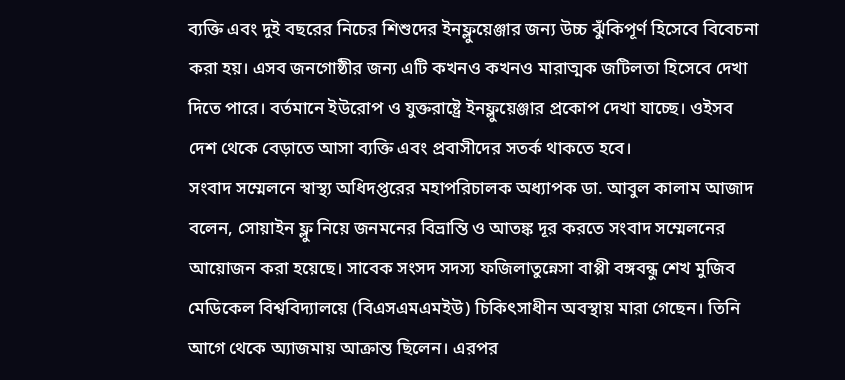ব্যক্তি এবং দুই বছরের নিচের শিশুদের ইনফ্লুয়েঞ্জার জন্য উচ্চ ঝুঁকিপূর্ণ হিসেবে বিবেচনা করা হয়। এসব জনগোষ্ঠীর জন্য এটি কখনও কখনও মারাত্মক জটিলতা হিসেবে দেখা দিতে পারে। বর্তমানে ইউরোপ ও যুক্তরাষ্ট্রে ইনফ্লুয়েঞ্জার প্রকোপ দেখা যাচ্ছে। ওইসব দেশ থেকে বেড়াতে আসা ব্যক্তি এবং প্রবাসীদের সতর্ক থাকতে হবে।
সংবাদ সম্মেলনে স্বাস্থ্য অধিদপ্তরের মহাপরিচালক অধ্যাপক ডা. আবুল কালাম আজাদ বলেন, সোয়াইন ফ্লু নিয়ে জনমনের বিভ্রান্তি ও আতঙ্ক দূর করতে সংবাদ সম্মেলনের আয়োজন করা হয়েছে। সাবেক সংসদ সদস্য ফজিলাতুন্নেসা বাপ্পী বঙ্গবন্ধু শেখ মুজিব মেডিকেল বিশ্ববিদ্যালয়ে (বিএসএমএমইউ) চিকিৎসাধীন অবস্থায় মারা গেছেন। তিনি আগে থেকে অ্যাজমায় আক্রান্ত ছিলেন। এরপর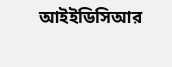আইইডিসিআর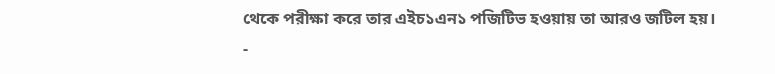থেকে পরীক্ষা করে তার এইচ১এন১ পজিটিভ হওয়ায় তা আরও জটিল হয়।
-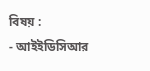বিষয় :
- আইইডিসিআর